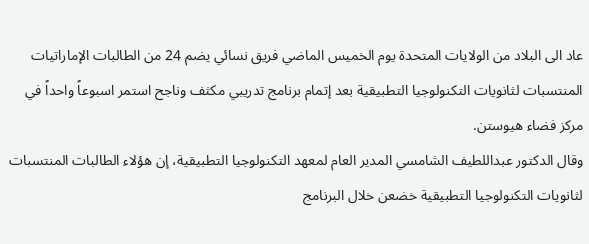عاد الى البلاد من الولايات المتحدة يوم الخميس الماضي فريق نسائي يضم 24 من الطالبات الإماراتيات المنتسبات لثانويات التكنولوجيا التطبيقية بعد إتمام برنامج تدريبي مكثف وناجح استمر اسبوعاً واحداً في مركز فضاء هيوستن.
وقال الدكتور عبداللطيف الشامسي المدير العام لمعهد التكنولوجيا التطبيقية، إن هؤلاء الطالبات المنتسبات لثانويات التكنولوجيا التطبيقية خضعن خلال البرنامج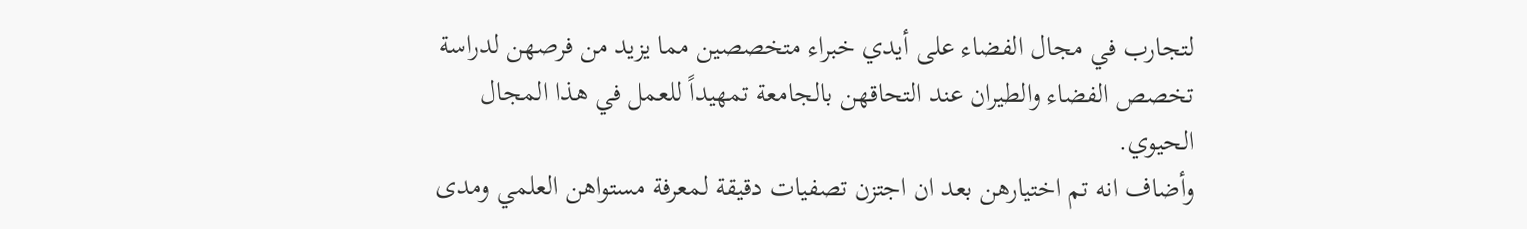لتجارب في مجال الفضاء على أيدي خبراء متخصصين مما يزيد من فرصهن لدراسة تخصص الفضاء والطيران عند التحاقهن بالجامعة تمهيداً للعمل في هذا المجال الحيوي.
وأضاف انه تم اختيارهن بعد ان اجتزن تصفيات دقيقة لمعرفة مستواهن العلمي ومدى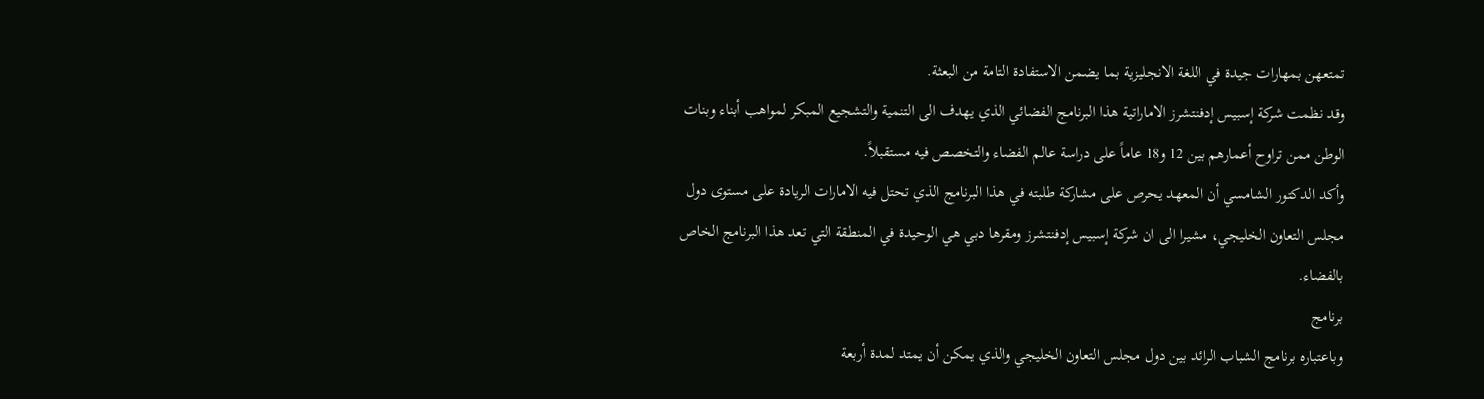تمتعهن بمهارات جيدة في اللغة الانجليزية بما يضمن الاستفادة التامة من البعثة.
وقد نظمت شركة إسبيس إدفنتشرز الاماراتية هذا البرنامج الفضائي الذي يهدف الى التنمية والتشجيع المبكر لمواهب أبناء وبنات الوطن ممن تراوح أعمارهم بين 12 و18 عاماً على دراسة عالم الفضاء والتخصص فيه مستقبلاً.
وأكد الدكتور الشامسي أن المعهد يحرص على مشاركة طلبته في هذا البرنامج الذي تحتل فيه الامارات الريادة على مستوى دول مجلس التعاون الخليجي، مشيرا الى ان شركة إسبيس إدفنتشرز ومقرها دبي هي الوحيدة في المنطقة التي تعد هذا البرنامج الخاص بالفضاء.
برنامج
وباعتباره برنامج الشباب الرائد بين دول مجلس التعاون الخليجي والذي يمكن أن يمتد لمدة أربعة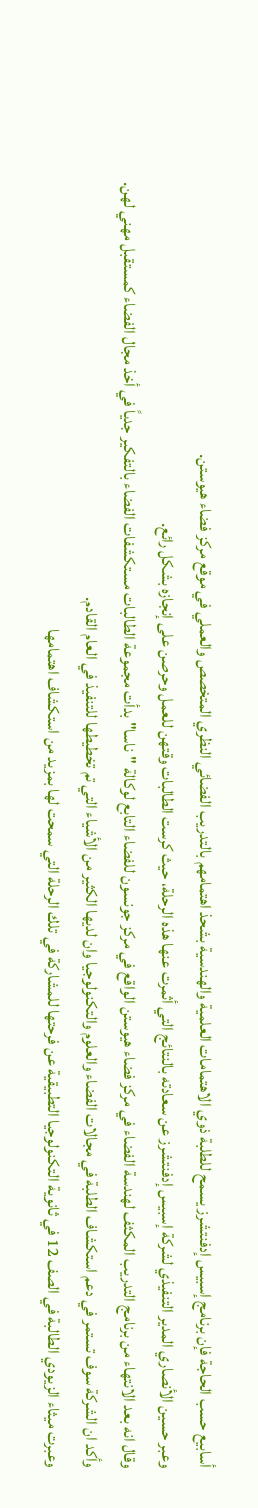أسابيع حسب الحاجة فإن برنامج إسبيس إدفنتشرز يسمح للطلبة ذوي الاهتمامات العلمية والهندسية بشحذ اهتمامهم بالتدريب الفضائي النظري المتخصص والعملي في موقع مركز فضاء هيوستن.
وعبر حسين الأنصاري المدير التنفيذي لشركة إسبيس إدفنتشرز عن سعادته بالنتائج التي أثمرت عنها هذه الرحلة، حيث كرست الطالبات وقتهن للعمل وحرصن على إنجازه بشكل رائع.
وقال انه بعد الانتهاء من برنامج التدريب المكثف لهندسة الفضاء في مركز فضاء هيوستن الواقع في مركز جونسون للفضاء التابع لوكالة "ناسا" بدأت مجموعة الطالبات مستكشفات الفضاء بالتفكير جدياً في أخذ مجال الفضاء كمستقبل مهني لهن.
وأكد ان الشركة سوف تستمر في دعم استكشاف الطلبة في مجالات الفضاء والعلوم والتكنولوجيا وان لديها الكثير من الأشياء التي تم تخطيطها للتنفيذ في العام القادم.
وعبرت ميثاء الزيودي الطالبة في الصف 12 في ثانوية التكنولوجيا التطبيقية عن فرحتها للمشاركة في تلك الرحلة التي سمحت لها بمزيد من استكشاف اهتمامها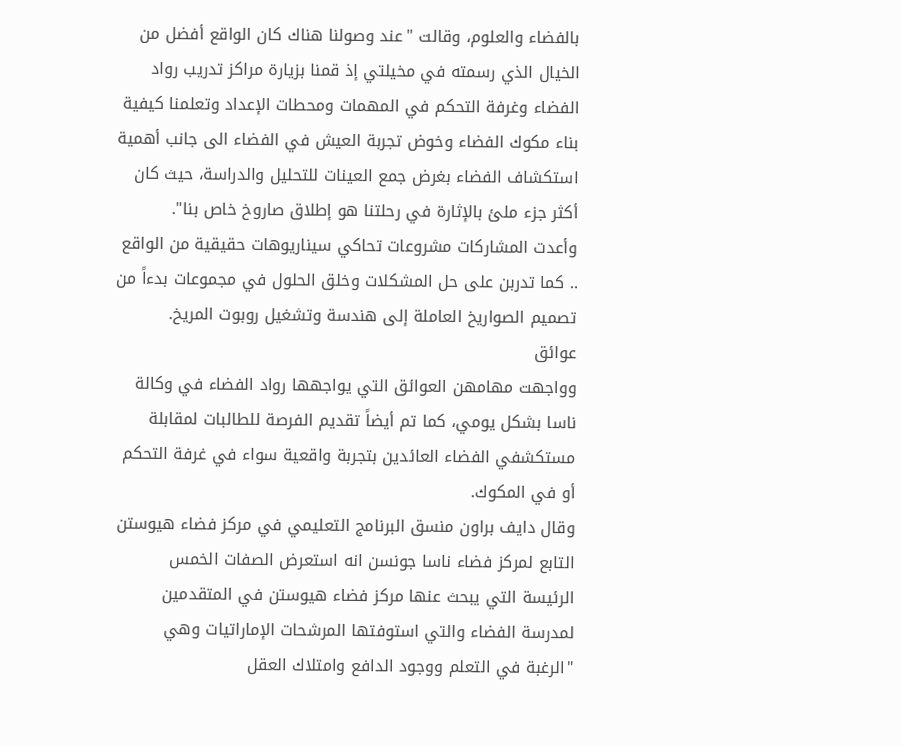بالفضاء والعلوم، وقالت "عند وصولنا هناك كان الواقع أفضل من الخيال الذي رسمته في مخيلتي إذ قمنا بزيارة مراكز تدريب رواد الفضاء وغرفة التحكم في المهمات ومحطات الإعداد وتعلمنا كيفية بناء مكوك الفضاء وخوض تجربة العيش في الفضاء الى جانب أهمية استكشاف الفضاء بغرض جمع العينات للتحليل والدراسة، حيث كان أكثر جزء ملئ بالإثارة في رحلتنا هو إطلاق صاروخ خاص بنا".
وأعدت المشاركات مشروعات تحاكي سيناريوهات حقيقية من الواقع .. كما تدربن على حل المشكلات وخلق الحلول في مجموعات بدءاً من تصميم الصواريخ العاملة إلى هندسة وتشغيل روبوت المريخ.
عوائق
وواجهت مهامهن العوائق التي يواجهها رواد الفضاء في وكالة ناسا بشكل يومي، كما تم أيضاً تقديم الفرصة للطالبات لمقابلة مستكشفي الفضاء العائدين بتجربة واقعية سواء في غرفة التحكم أو في المكوك.
وقال دايف براون منسق البرنامج التعليمي في مركز فضاء هيوستن التابع لمركز فضاء ناسا جونسن انه استعرض الصفات الخمس الرئيسة التي يبحث عنها مركز فضاء هيوستن في المتقدمين لمدرسة الفضاء والتي استوفتها المرشحات الإماراتيات وهي "الرغبة في التعلم ووجود الدافع وامتلاك العقل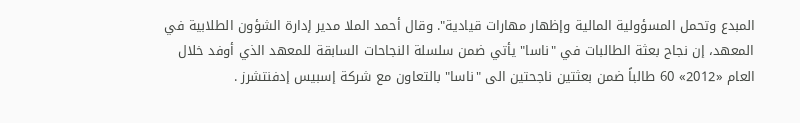المبدع وتحمل المسؤولية المالية وإظهار مهارات قيادية". وقال أحمد الملا مدير إدارة الشؤون الطلابية في المعهد، إن نجاح بعثة الطالبات في "ناسا" يأتي ضمن سلسلة النجاحات السابقة للمعهد الذي أوفد خلال العام «2012» 60 طالباً ضمن بعثتين ناجحتين الى "ناسا" بالتعاون مع شركة إسبيس إدفنتشرز .